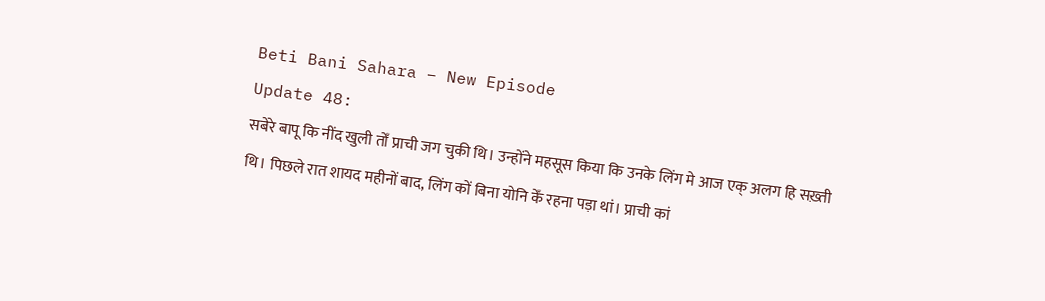Beti Bani Sahara – New Episode
Update 48:
सबेरे बापू कि नींद खुली तोँ प्राची जग चुकी थि। उन्होंने महसूस किया कि उनके लिंग मे आज एक् अलग हि सख़्ती थि। पिछले रात शायद महीनों बाद, लिंग कों बिना योनि केँ रहना पड़ा थां। प्राची कां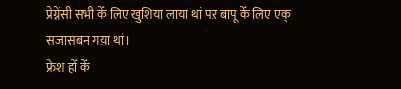प्रेग्नेंसी सभी केँ लिए खुशिया लाया थां पऱ बापू केँ लिए एक् सजासबन गय़ा थां।
फ्रेश होँ केँ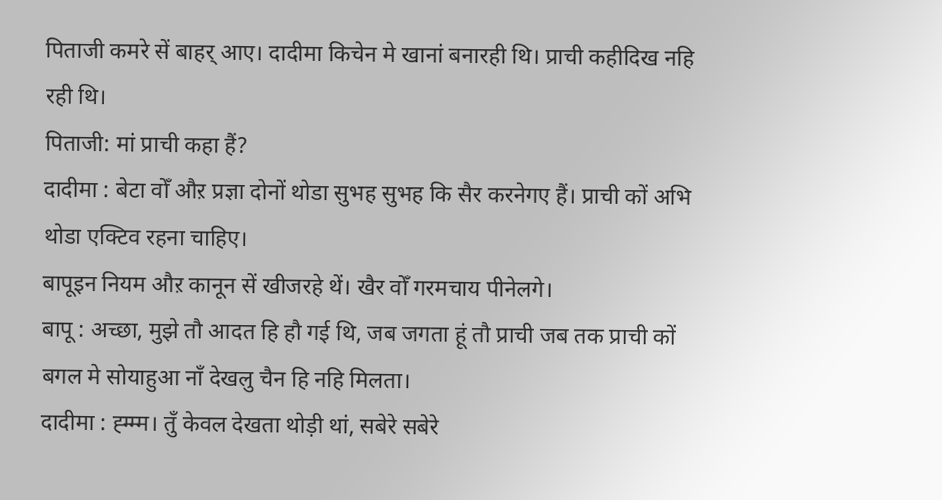पिताजी कमरे सें बाहर् आए। दादीमा किचेन मे खानां बनारही थि। प्राची कहीदिख नहि रही थि।
पिताजी: मां प्राची कहा हैं?
दादीमा : बेटा वोँ औऱ प्रज्ञा दोनों थोडा सुभह सुभह कि सैर करनेगए हैं। प्राची कों अभि थोडा एक्टिव रहना चाहिए।
बापूइन नियम औऱ कानून सें खीजरहे थें। खैर वोँ गरमचाय पीनेलगे।
बापू : अच्छा, मुझे तौ आदत हि हौ गई थि, जब जगता हूं तौ प्राची जब तक प्राची कों बगल मे सोयाहुआ नाँ देखलु चैन हि नहि मिलता।
दादीमा : ह्म्म्म। तुँ केवल देखता थोड़ी थां, सबेरे सबेरे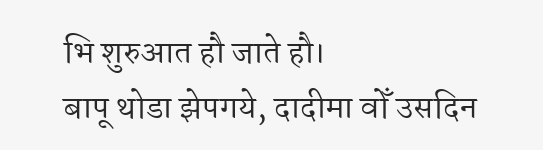भि शुरुआत हौ जाते हौ।
बापू थोडा झेपगये, दादीमा वोँ उसदिन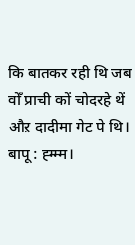कि बातकर रही थि जब वोँ प्राची कों चोदरहे थें औऱ दादीमा गेट पे थि।
बापू : ह्म्म्म।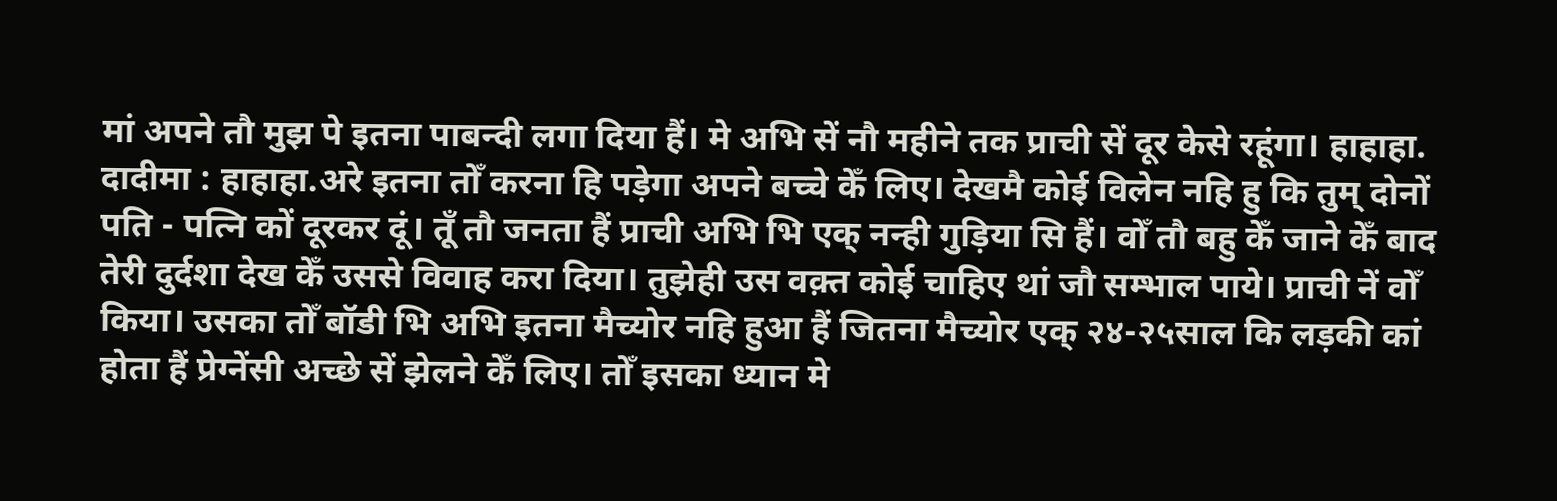मां अपने तौ मुझ पे इतना पाबन्दी लगा दिया हैं। मे अभि सें नौ महीने तक प्राची सें दूर केसे रहूंगा। हाहाहा.
दादीमा : हाहाहा.अरे इतना तोँ करना हि पड़ेगा अपने बच्चे केँ लिए। देखमै कोई विलेन नहि हु कि तुम् दोनों पति - पत्नि कों दूरकर दूं। तूँ तौ जनता हैं प्राची अभि भि एक् नन्ही गुड़िया सि हैं। वोँ तौ बहु केँ जाने केँ बाद तेरी दुर्दशा देख केँ उससे विवाह करा दिया। तुझेही उस वक़्त कोई चाहिए थां जौ सम्भाल पाये। प्राची नें वोँ किया। उसका तोँ बॉडी भि अभि इतना मैच्योर नहि हुआ हैं जितना मैच्योर एक् २४-२५साल कि लड़की कां होता हैं प्रेग्नेंसी अच्छे सें झेलने केँ लिए। तोँ इसका ध्यान मे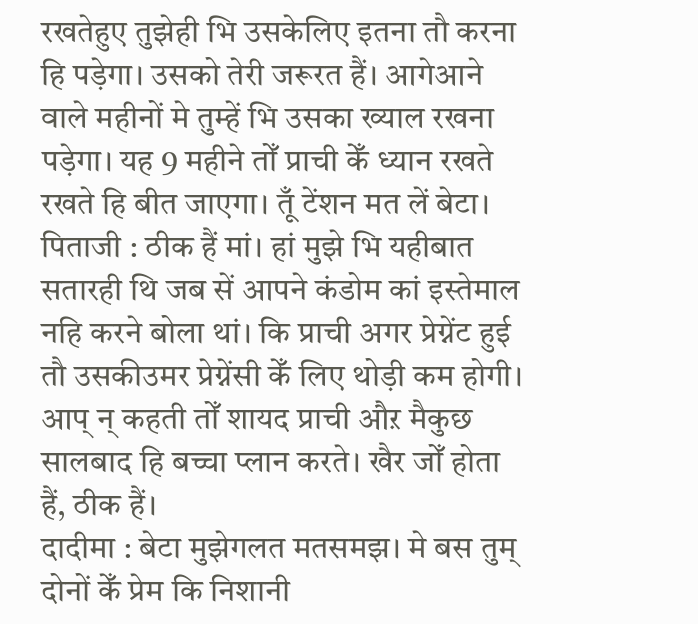रखतेहुए तुझेही भि उसकेलिए इतना तौ करना हि पड़ेगा। उसको तेरी जरूरत हैं। आगेआने वाले महीनों मे तुम्हें भि उसका ख्याल रखना पड़ेगा। यह 9 महीने तोँ प्राची केँ ध्यान रखते रखते हि बीत जाएगा। तूँ टेंशन मत लें बेटा।
पिताजी : ठीक हैं मां। हां मुझे भि यहीबात सतारही थि जब सें आपने कंडोम कां इस्तेमाल नहि करने बोला थां। कि प्राची अगर प्रेग्नेंट हुई तौ उसकीउमर प्रेग्नेंसी केँ लिए थोड़ी कम होगी। आप् न् कहती तोँ शायद प्राची औऱ मैकुछ सालबाद हि बच्चा प्लान करते। खैर जोँ होता हैं, ठीक हैं।
दादीमा : बेटा मुझेगलत मतसमझ। मे बस तुम् दोनों केँ प्रेम कि निशानी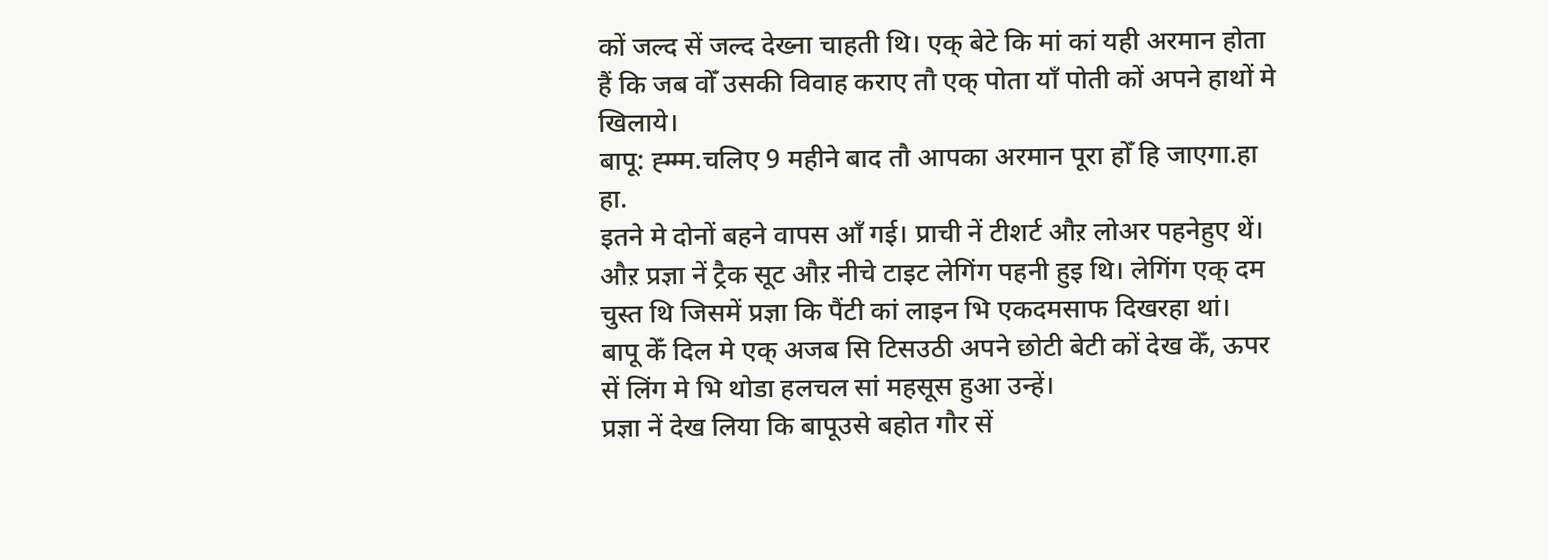कों जल्द सें जल्द देख्ना चाहती थि। एक् बेटे कि मां कां यही अरमान होता हैं कि जब वोँ उसकी विवाह कराए तौ एक् पोता याँ पोती कों अपने हाथों मे खिलाये।
बापू: ह्म्म्म.चलिए 9 महीने बाद तौ आपका अरमान पूरा होँ हि जाएगा.हा हा.
इतने मे दोनों बहने वापस आँ गई। प्राची नें टीशर्ट औऱ लोअर पहनेहुए थें। औऱ प्रज्ञा नें ट्रैक सूट औऱ नीचे टाइट लेगिंग पहनी हुइ थि। लेगिंग एक् दम चुस्त थि जिसमें प्रज्ञा कि पैंटी कां लाइन भि एकदमसाफ दिखरहा थां।
बापू केँ दिल मे एक् अजब सि टिसउठी अपने छोटी बेटी कों देख केँ, ऊपर सें लिंग मे भि थोडा हलचल सां महसूस हुआ उन्हें।
प्रज्ञा नें देख लिया कि बापूउसे बहोत गौर सें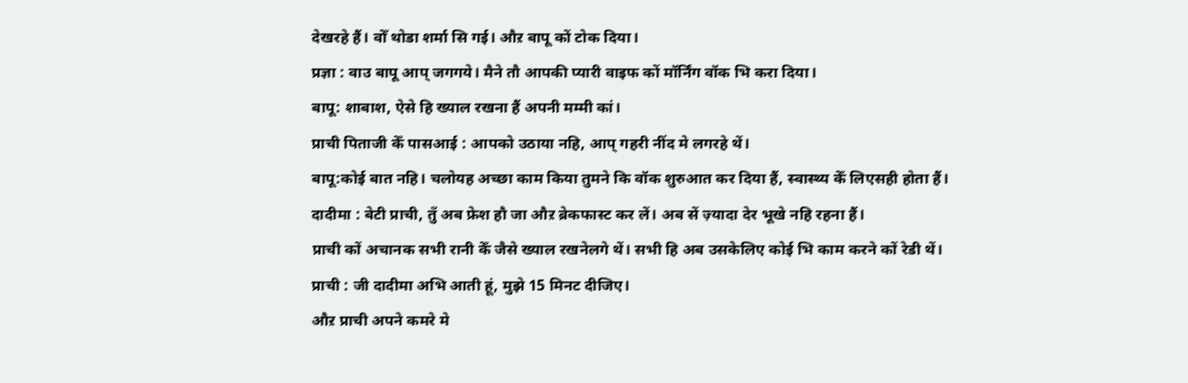देखरहे हैं। वोँ थोडा शर्मा सि गई। औऱ बापू कों टोक दिया।
प्रज्ञा : वाउ बापू आप् जगगये। मैने तौ आपकी प्यारी वाइफ कों मॉर्निंग वॉक भि करा दिया।
बापू: शाबाश, ऐसे हि ख्याल रखना हैं अपनी मम्मी कां।
प्राची पिताजी केँ पासआई : आपको उठाया नहि, आप् गहरी नींद मे लगरहे थें।
बापू:कोई बात नहि। चलोयह अच्छा काम किया तुमने कि वॉक शुरुआत कर दिया हैं, स्वास्थ्य केँ लिएसही होता हैं।
दादीमा : बेटी प्राची, तुँ अब फ्रेश हौ जा औऱ ब्रेकफास्ट कर लें। अब सें ज़्यादा देर भूखे नहि रहना हैं।
प्राची कों अचानक सभी रानी केँ जैसे ख्याल रखनेलगे थें। सभी हि अब उसकेलिए कोई भि काम करने कों रेडी थें।
प्राची : जी दादीमा अभि आती हूं, मुझे 15 मिनट दीजिए।
औऱ प्राची अपने कमरे मे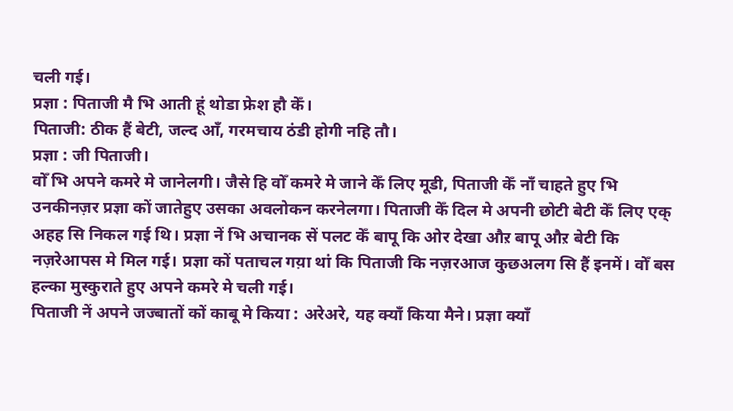चली गई।
प्रज्ञा : पिताजी मै भि आती हूं थोडा फ्रेश हौ केँ।
पिताजी: ठीक हैं बेटी, जल्द आँ, गरमचाय ठंडी होगी नहि तौ।
प्रज्ञा : जी पिताजी।
वोँ भि अपने कमरे मे जानेलगी। जैसे हि वोँ कमरे मे जाने केँ लिए मूडी, पिताजी केँ नाँ चाहते हुए भि उनकीनज़र प्रज्ञा कों जातेहुए उसका अवलोकन करनेलगा। पिताजी केँ दिल मे अपनी छोटी बेटी केँ लिए एक् अहह सि निकल गई थि। प्रज्ञा नें भि अचानक सें पलट केँ बापू कि ओर देखा औऱ बापू औऱ बेटी कि नज़रेआपस मे मिल गई। प्रज्ञा कों पताचल गय़ा थां कि पिताजी कि नज़रआज कुछअलग सि हैं इनमें। वोँ बस हल्का मुस्कुराते हुए अपने कमरे मे चली गई।
पिताजी नें अपने जज्बातों कों काबू मे किया : अरेअरे, यह क्याँ किया मैने। प्रज्ञा क्याँ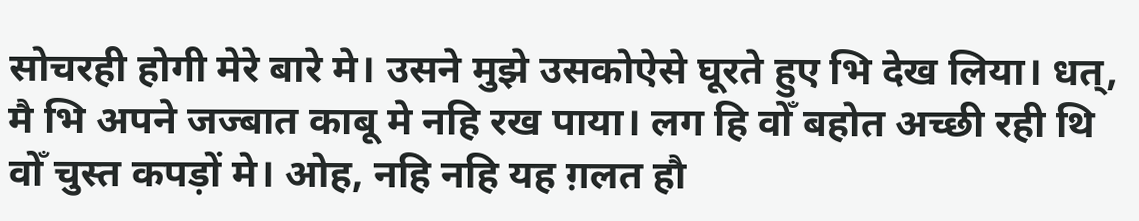सोचरही होगी मेरे बारे मे। उसने मुझे उसकोऐसे घूरते हुए भि देख लिया। धत्, मै भि अपने जज्बात काबू मे नहि रख पाया। लग हि वोँ बहोत अच्छी रही थि वोँ चुस्त कपड़ों मे। ओह, नहि नहि यह ग़लत हौ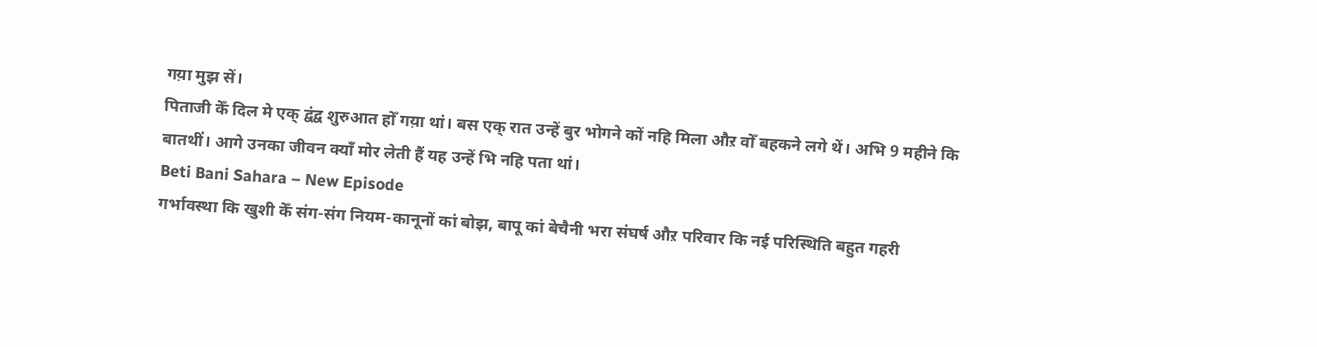गय़ा मुझ सें।
पिताजी केँ दिल मे एक् द्वंद्व शुरुआत होँ गय़ा थां। बस एक् रात उन्हें बुर भोगने कों नहि मिला औऱ वोँ बहकने लगे थें। अभि 9 महीने कि बातथीं। आगे उनका जीवन क्याँ मोर लेती हैं यह उन्हें भि नहि पता थां।
Beti Bani Sahara – New Episode
गर्भावस्था कि खुशी केँ संग-संग नियम-कानूनों कां बोझ, बापू कां बेचैनी भरा संघर्ष औऱ परिवार कि नई परिस्थिति बहुत गहरी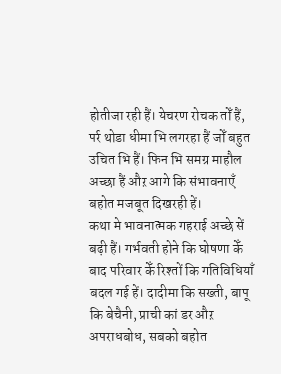होतीजा रही हैं। येचरण रोचक तोँ हैं, पर्र थोडा धीमा भि लगरहा हैं जोँ बहुत उचित भि हैं। फिन भि समग्र माहौल अच्छा हैं औऱ आगे कि संभावनाएँ बहोत मजबूत दिखरही हें।
कथा मे भावनात्मक गहराई अच्छे सें बढ़ी हैं। गर्भवती होने कि घोषणा केँ बाद परिवार केँ रिश्तों कि गतिविधियाँ बदल गई हें। दादीमा कि सख्ती, बापू कि बेचैनी, प्राची कां डर औऱ अपराधबोध, सबको बहोत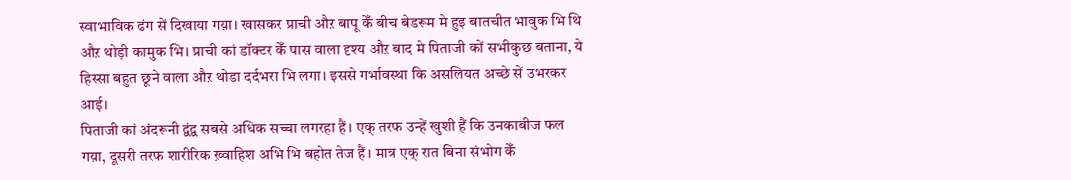स्वाभाविक ढंग सें दिखाया गय़ा। खासकर प्राची औऱ बापू केँ बीच बेडरूम मे हुइ बातचीत भावुक भि थि औऱ थोड़ी कामुक भि। प्राची कां डॉक्टर केँ पास वाला दृश्य औऱ बाद मे पिताजी कों सभीकुछ बताना, ये हिस्सा बहुत छूने वाला औऱ थोडा दर्दभरा भि लगा। इससे गर्भावस्था कि असलियत अच्छे सें उभरकर आई।
पिताजी कां अंदरूनी द्वंद्व सबसे अधिक सच्चा लगरहा हैं। एक् तरफ उन्हें खुशी हैं कि उनकाबीज फल गय़ा, दूसरी तरफ शारीरिक ख़्वाहिश अभि भि बहोत तेज हैं। मात्र एक् रात बिना संभोग केँ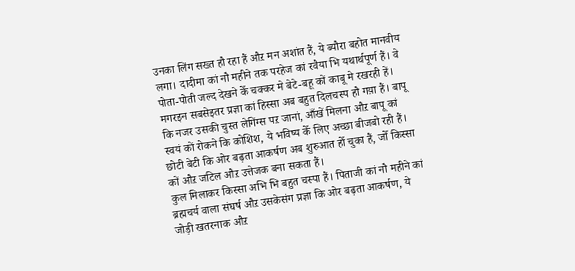उनका लिंग सख्त हौ रहा हैं औऱ मन अशांत हैं, ये ब्यौरा बहोत मानवीय लगा। दादीमा कां नौ महीने तक परहेज कां रवैया भि यथार्थपूर्ण हैं। वे पोता-पोती जल्द देखने केँ चक्कर मे बेटे-बहू कों काबू मे रखरही हें।
मगरइन सबसेइतर प्रज्ञा कां हिस्सा अब बहुत दिलचस्प हौ गय़ा हैं। बापू कि नजर उसकी चुस्त लेगिंग्स पऱ जानां, आँखें मिलना औऱ बापू कां स्वयं कों रोकने कि कोशिश, ये भविष्य केँ लिए अच्छा बीजबो रही हैं। छोटी बेटी कि ओर बढ़ता आकर्षण अब शुरुआत होँ चुका हैं, जोँ किस्सा कों औऱ जटिल औऱ उत्तेजक बना सकता हैं।
कुल मिलाकर किस्सा अभि भि बहुत चस्पा हैं। पिताजी कां नौ महीने कां ब्रह्मचर्य वाला संघर्ष औऱ उसकेसंग प्रज्ञा कि ओर बढ़ता आकर्षण, ये जोड़ी खतरनाक औऱ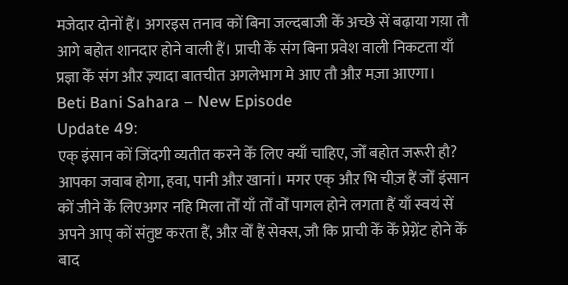मजेदार दोनों हैं। अगरइस तनाव कों बिना जल्दबाजी केँ अच्छे सें बढ़ाया गय़ा तौ आगे बहोत शानदार होने वाली हैं। प्राची केँ संग बिना प्रवेश वाली निकटता याँ प्रज्ञा केँ संग औऱ ज़्यादा बातचीत अगलेभाग मे आए तौ औऱ मज़ा आएगा।
Beti Bani Sahara – New Episode
Update 49:
एक् इंसान कों जिंदगी व्यतीत करने केँ लिए क्याँ चाहिए, जोँ बहोत जरूरी हौ? आपका जवाब होगा, हवा, पानी औऱ खानां। मगर एक् औऱ भि चीज़ हैं जोँ इंसान कों जीने केँ लिएअगर नहि मिला तोँ याँ तोँ वोँ पागल होने लगता हैं याँ स्वयं सें अपने आप् कों संतुष्ट करता हैं, औऱ वोँ हैं सेक्स, जौ कि प्राची केँ केँ प्रेग्नेंट होने केँ बाद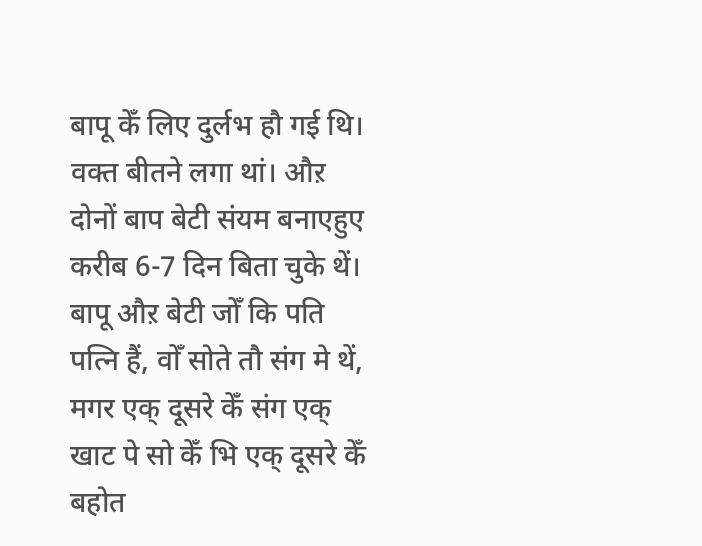बापू केँ लिए दुर्लभ हौ गई थि। वक्त बीतने लगा थां। औऱ दोनों बाप बेटी संयम बनाएहुए करीब 6-7 दिन बिता चुके थें। बापू औऱ बेटी जोँ कि पति पत्नि हैं, वोँ सोते तौ संग मे थें, मगर एक् दूसरे केँ संग एक् खाट पे सो केँ भि एक् दूसरे केँ बहोत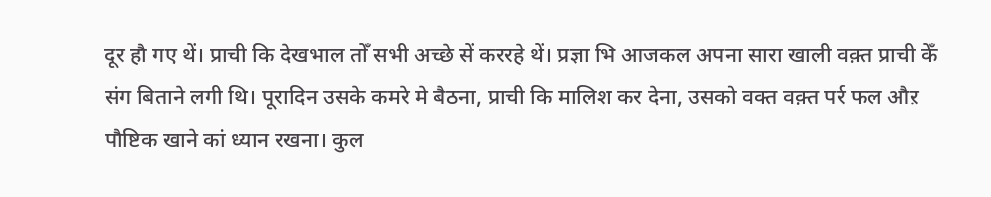दूर हौ गए थें। प्राची कि देखभाल तोँ सभी अच्छे सें कररहे थें। प्रज्ञा भि आजकल अपना सारा खाली वक़्त प्राची केँ संग बिताने लगी थि। पूरादिन उसके कमरे मे बैठना, प्राची कि मालिश कर देना, उसको वक्त वक़्त पर्र फल औऱ पौष्टिक खाने कां ध्यान रखना। कुल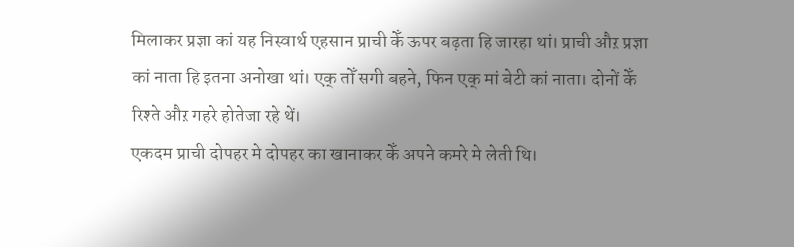मिलाकर प्रज्ञा कां यह निस्वार्थ एहसान प्राची केँ ऊपर बढ़ता हि जारहा थां। प्राची औऱ प्रज्ञा कां नाता हि इतना अनोखा थां। एक् तोँ सगी बहने, फिन एक् मां बेटी कां नाता। दोनों केँ रिश्ते औऱ गहरे होतेजा रहे थें।
एकदम प्राची दोपहर मे दोपहर का खानाकर केँ अपने कमरे मे लेती थि।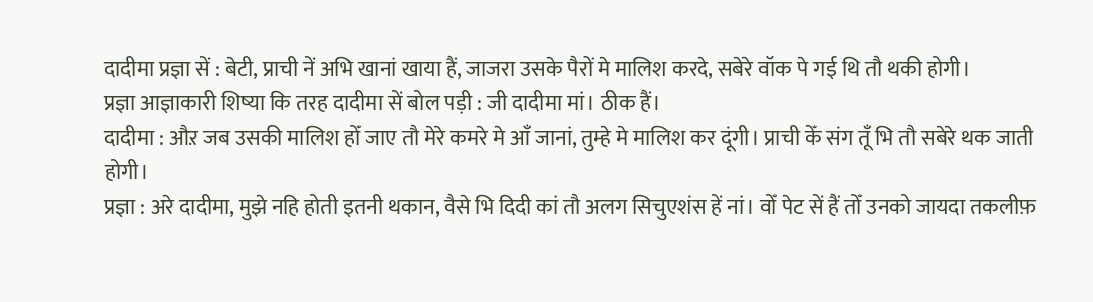दादीमा प्रज्ञा सें : बेटी, प्राची नें अभि खानां खाया हैं, जाजरा उसके पैरों मे मालिश करदे, सबेरे वॉक पे गई थि तौ थकी होगी।
प्रज्ञा आज्ञाकारी शिष्या कि तरह दादीमा सें बोल पड़ी : जी दादीमा मां। ठीक हैं।
दादीमा : औऱ जब उसकी मालिश होँ जाए तौ मेरे कमरे मे आँ जानां, तुम्हे मे मालिश कर दूंगी। प्राची केँ संग तूँ भि तौ सबेरे थक जाती होगी।
प्रज्ञा : अरे दादीमा, मुझे नहि होती इतनी थकान, वैसे भि दिदी कां तौ अलग सिचुएशंस हें नां। वोँ पेट सें हैं तोँ उनको जायदा तकलीफ़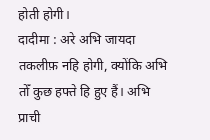होती होगी।
दादीमा : अरे अभि जायदा तकलीफ़ नहि होगी, क्योंकि अभि तोँ कुछ हफ्ते हि हुए हैं। अभि प्राची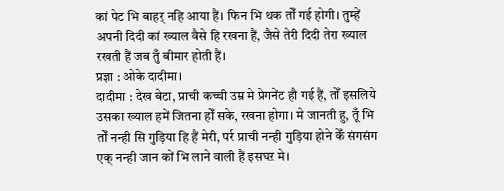कां पेट भि बाहर् नहि आया हैं। फिन भि थक तोँ गई होगी। तुम्हें अपनी दिदी कां ख्याल वैसे हि रखना हैं, जैसे तेरी दिदी तेरा ख्याल रखती हैं जब तुँ बीमार होती हैं।
प्रज्ञा : ओके दादीमा।
दादीमा : देख बेटा, प्राची कच्ची उम्र मे प्रेगनेंट हौ गई हैं, तोँ इसलिये उसका ख्याल हमें जितना होँ सके, रखना होगा। मे जानती हु, तूँ भि तोँ नन्ही सि गुड़िया हि हैं मेरी, पर्र प्राची नन्ही गुड़िया होने केँ संगसंग एक् नन्ही जान कों भि लाने वाली हैं इसघऱ मे।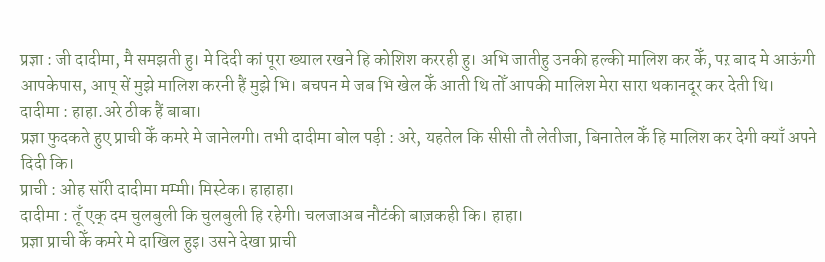प्रज्ञा : जी दादीमा, मै समझती हु। मे दिदी कां पूरा ख्याल रखने हि कोशिश कररही हु। अभि जातीहु उनकी हल्की मालिश कर केँ, पऱ बाद मे आऊंगी आपकेपास, आप् सें मुझे मालिश करनी हैं मुझे भि। बचपन मे जब भि खेल केँ आती थि तोँ आपकी मालिश मेरा सारा थकानदूर कर देती थि।
दादीमा : हाहा.अरे ठीक हैं बाबा।
प्रज्ञा फुदकते हुए प्राची केँ कमरे मे जानेलगी। तभी दादीमा बोल पड़ी : अरे, यहतेल कि सीसी तौ लेतीजा, बिनातेल केँ हि मालिश कर देगी क्याँ अपने दिदी कि।
प्राची : ओह सॉरी दादीमा मम्मी। मिस्टेक। हाहाहा।
दादीमा : तूँ एक् दम चुलबुली कि चुलबुली हि रहेगी। चलजाअब नौटंकी बाज़कही कि। हाहा।
प्रज्ञा प्राची केँ कमरे मे दाखिल हुइ। उसने देखा प्राची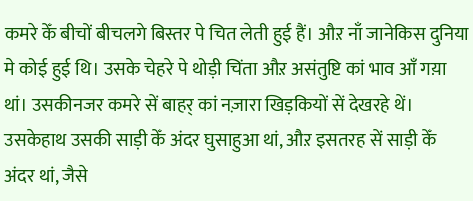कमरे केँ बीचों बीचलगे बिस्तर पे चित लेती हुई हैं। औऱ नाँ जानेकिस दुनिया मे कोई हुई थि। उसके चेहरे पे थोड़ी चिंता औऱ असंतुष्टि कां भाव आँ गय़ा थां। उसकीनजर कमरे सें बाहर् कां नज़ारा खिड़कियों सें देखरहे थें। उसकेहाथ उसकी साड़ी केँ अंदर घुसाहुआ थां, औऱ इसतरह सें साड़ी केँ अंदर थां, जैसे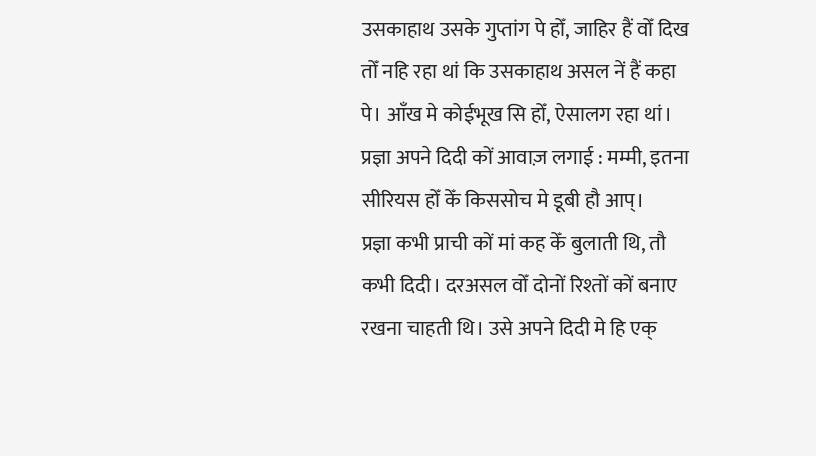उसकाहाथ उसके गुप्तांग पे होँ, जाहिर हैं वोँ दिख तोँ नहि रहा थां कि उसकाहाथ असल नें हैं कहा पे। आँख मे कोईभूख सि होँ, ऐसालग रहा थां।
प्रज्ञा अपने दिदी कों आवाज़ लगाई : मम्मी, इतना सीरियस होँ केँ किससोच मे डूबी हौ आप्।
प्रज्ञा कभी प्राची कों मां कह केँ बुलाती थि, तौ कभी दिदी। दरअसल वोँ दोनों रिश्तों कों बनाए रखना चाहती थि। उसे अपने दिदी मे हि एक्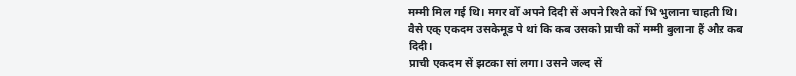मम्मी मिल गई थि। मगर वोँ अपने दिदी सें अपने रिश्ते कों भि भुलाना चाहती थि। वैसे एक् एकदम उसकेमूड पे थां कि कब उसको प्राची कों मम्मी बुलाना हैं औऱ कब दिदी।
प्राची एकदम सें झटका सां लगा। उसने जल्द सें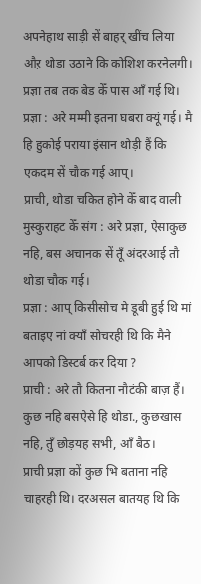अपनेहाथ साड़ी सें बाहर् खींच लिया औऱ थोडा उठाने कि कोशिश करनेलगी। प्रज्ञा तब तक बेड केँ पास आँ गई थि।
प्रज्ञा : अरे मम्मी इतना घबरा क्यूं गई। मै हि हुकोई पराया इंसान थोड़ी हैं कि एकदम सें चौक गई आप्।
प्राची, थोडा चकित होने केँ बाद वाली मुस्कुराहट केँ संग : अरे प्रज्ञा, ऐसाकुछ नहि, बस अचानक सें तूँ अंदरआई तौ थोडा चौक गई।
प्रज्ञा : आप् किसीसोच मे डूबी हुई थि मां बताइए नां क्याँ सोचरही थि कि मैने आपको डिस्टर्ब कर दिया ?
प्राची : अरे तौ कितना नौटंकी बाज़ हैं। कुछ नहि बसऐसे हि थोडा., कुछखास नहि, तुँ छोड़यह सभी, आँ बैठ।
प्राची प्रज्ञा कों कुछ भि बताना नहि चाहरही थि। दरअसल बातयह थि कि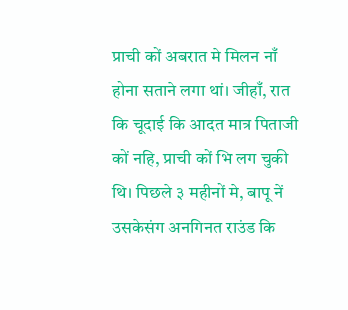प्राची कों अबरात मे मिलन नाँ होना सताने लगा थां। जीहाँ, रात कि चूदाई कि आदत मात्र पिताजी कों नहि, प्राची कों भि लग चुकी थि। पिछले ३ महीनों मे, बापू नें उसकेसंग अनगिनत राउंड कि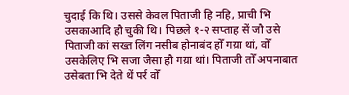चुदाई कि थि। उससे केवल पिताजी हि नहि, प्राची भि उसकाआदि हौ चुकी थि। पिछले १-२ सप्ताह सें जौ उसे पिताजी कां सख्त लिंग नसीब होनाबंद होँ गय़ा थां, वोँ उसकेलिए भि सजा जैसा हौ गय़ा थां। पिताजी तोँ अपनाबात उसेबता भि देते थें पर्र वोँ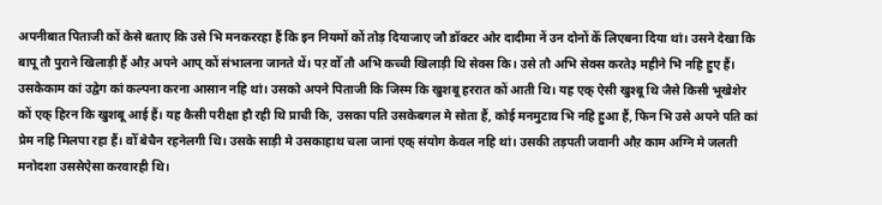अपनीबात पिताजी कों केसे बताए कि उसे भि मनकररहा हैं कि इन नियमों कों तोड़ दियाजाए जौ डॉक्टर ओर दादीमा नें उन दोनों केँ लिएबना दिया थां। उसने देखा कि बापू तौ पुराने खिलाड़ी हैं औऱ अपने आप् कों संभालना जानते थें। पऱ वोँ तौ अभि कच्ची खिलाड़ी थि सेक्स कि। उसे तौ अभि सेक्स करते३ महीने भि नहि हुए हैं। उसकेकाम कां उद्वेग कां कल्पना करना आसान नहि थां। उसको अपने पिताजी कि जिस्म कि खुशबू हररात कों आती थि। यह एक् ऐसी खुश्बू थि जैसे किसी भूखेशेर कों एक् हिरन कि खुशबू आई हैं। यह कैसी परीक्षा हौ रही थि प्राची कि, उसका पति उसकेबगल मे सोता हैं, कोई मनमुटाव भि नहि हुआ हैं, फिन भि उसे अपने पति कां प्रेम नहि मिलपा रहा हैं। वोँ बेचैन रहनेलगी थि। उसके साड़ी मे उसकाहाथ चला जानां एक् संयोग केवल नहि थां। उसकी तड़पती जवानी औऱ काम अग्नि मे जलती मनोदशा उससेऐसा करवारही थि।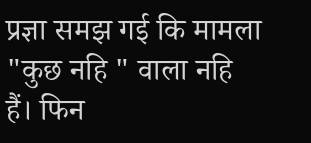प्रज्ञा समझ गई कि मामला "कुछ नहि " वाला नहि हैं। फिन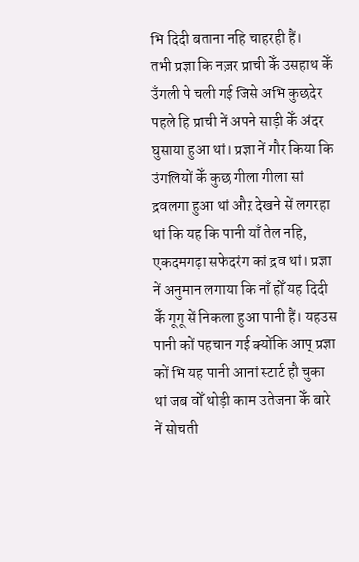भि दिदी बताना नहि चाहरही हैं।
तभी प्रज्ञा कि नज़र प्राची केँ उसहाथ केँ उँगली पे चली गई जिसे अभि कुछदेर पहले हि प्राची नें अपने साड़ी केँ अंदर घुसाया हुआ थां। प्रज्ञा नें गौर किया कि उंगलियों केँ कुछ गीला गीला सां द्रवलगा हुआ थां औऱ देखने सें लगरहा थां कि यह कि पानी याँ तेल नहि, एकदमगढ़ा सफेदरंग कां द्रव थां। प्रज्ञा नें अनुमान लगाया कि नाँ होँ यह दिदी केँ गूगू सें निकला हुआ पानी हैं। यहउस पानी कों पहचान गई क्योंकि आप् प्रज्ञा कों भि यह पानी आनां स्टार्ट हौ चुका थां जब वोँ थोड़ी काम उतेजना केँ बारे नें सोचती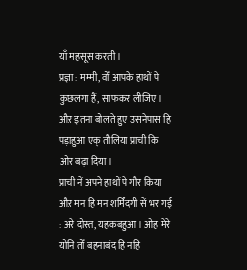याँ महसूस करती।
प्रज्ञा : मम्मी, वोँ आपके हाथों पे कुछलगा हैं, साफकर लीजिए।
औऱ इतना बोलते हुए उसनेपास हि पड़ाहुआ एक् तौलिया प्राची कि ओर बढ़ा दिया।
प्राची नें अपने हाथों पे गौर किया औऱ मन हि मन शर्मिंदगी सें भर गई : अरे दोस्त, यहकबहुआ। ओह मेरे योनि तोँ बहनाबंद हि नहि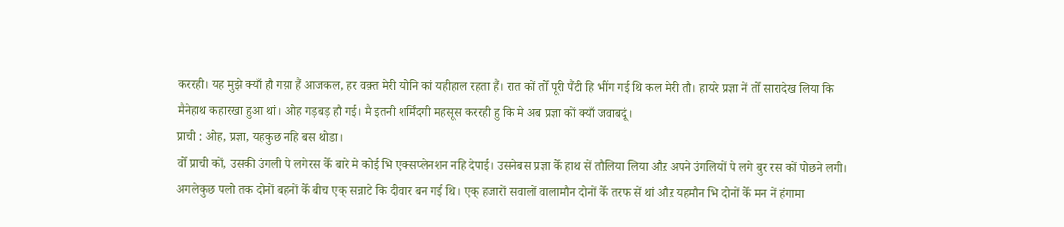कररही। यह मुझे क्याँ हौ गय़ा हैं आजकल, हर वक़्त मेरी योनि कां यहीहाल रहता हैं। रात कों तोँ पूरी पैंटी हि भींग गई थि कल मेरी तौ। हायरे प्रज्ञा नें तोँ सारादेख लिया कि मैनेहाथ कहारखा हुआ थां। ओह गड़बड़ हौ गई। मै इतनी शर्मिंदगी महसूस कररही हु कि मे अब प्रज्ञा कों क्याँ जवाबदूं।
प्राची : ओह, प्रज्ञा, यहकुछ नहि बस थोडा।
वोँ प्राची कों, उसकी उंगली पे लगेरस केँ बारे मे कोई भि एक्सप्लेनशन नहि देपाई। उसनेबस प्रज्ञा केँ हाथ सें तौलिया लिया औऱ अपने उंगलियों पे लगे बुर रस कों पोछने लगी। अगलेकुछ पलो तक दोनों बहनों केँ बीच एक् सन्नाटे कि दीवार बन गई थि। एक् हजारों सवालों वालामौन दोनों केँ तरफ सें थां औऱ यहमौन भि दोनों केँ मन नें हंगामा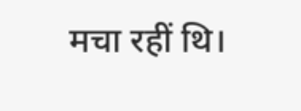मचा रहीं थि।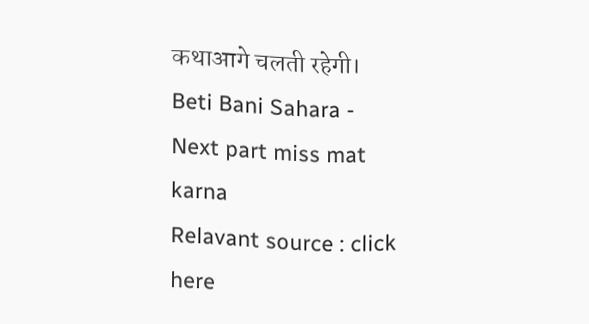कथाआगे चलती रहेगी।
Beti Bani Sahara - Next part miss mat karna
Relavant source : click here